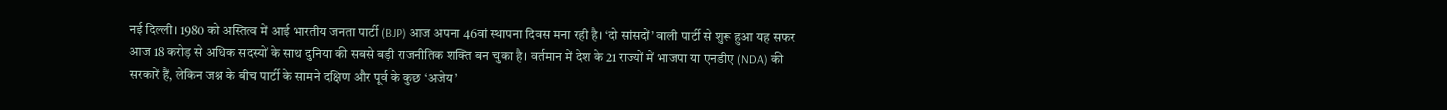नई दिल्ली। 1980 को अस्तित्व में आई भारतीय जनता पार्टी (BJP) आज अपना 46वां स्थापना दिवस मना रही है। ‘दो सांसदों’ वाली पार्टी से शुरू हुआ यह सफर आज 18 करोड़ से अधिक सदस्यों के साथ दुनिया की सबसे बड़ी राजनीतिक शक्ति बन चुका है। वर्तमान में देश के 21 राज्यों में भाजपा या एनडीए (NDA) की सरकारें हैं, लेकिन जश्न के बीच पार्टी के सामने दक्षिण और पूर्व के कुछ ‘अजेय’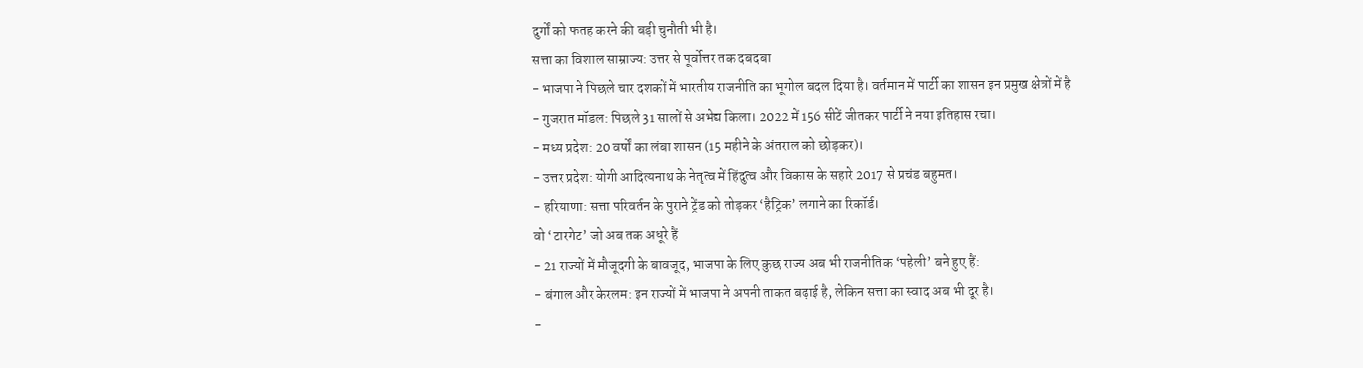दुर्गों को फतह करने की बड़ी चुनौती भी है।
सत्ता का विशाल साम्राज्य: उत्तर से पूर्वोत्तर तक दबदबा
- भाजपा ने पिछले चार दशकों में भारतीय राजनीति का भूगोल बदल दिया है। वर्तमान में पार्टी का शासन इन प्रमुख क्षेत्रों में है
- गुजरात मॉडल: पिछले 31 सालों से अभेद्य किला। 2022 में 156 सीटें जीतकर पार्टी ने नया इतिहास रचा।
- मध्य प्रदेश: 20 वर्षों का लंबा शासन (15 महीने के अंतराल को छोड़कर)।
- उत्तर प्रदेश: योगी आदित्यनाथ के नेतृत्व में हिंदुत्व और विकास के सहारे 2017 से प्रचंड बहुमत।
- हरियाणा: सत्ता परिवर्तन के पुराने ट्रेंड को तोड़कर ‘हैट्रिक’ लगाने का रिकॉर्ड।
वो ‘टारगेट’ जो अब तक अधूरे हैं
- 21 राज्यों में मौजूदगी के बावजूद, भाजपा के लिए कुछ राज्य अब भी राजनीतिक ‘पहेली’ बने हुए हैं:
- बंगाल और केरलम: इन राज्यों में भाजपा ने अपनी ताकत बढ़ाई है, लेकिन सत्ता का स्वाद अब भी दूर है।
-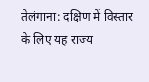तेलंगाना: दक्षिण में विस्तार के लिए यह राज्य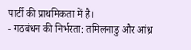पार्टी की प्राथमिकता में है।
- गठबंधन की निर्भरता: तमिलनाडु और आंध्र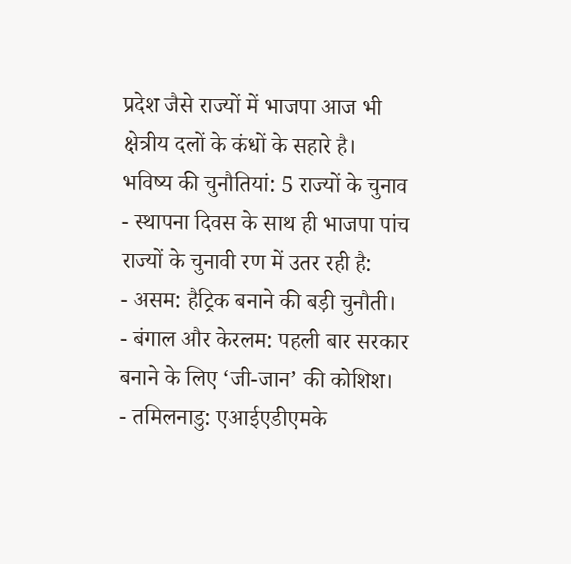प्रदेश जैसे राज्यों में भाजपा आज भी क्षेत्रीय दलों के कंधों के सहारे है।
भविष्य की चुनौतियां: 5 राज्यों के चुनाव
- स्थापना दिवस के साथ ही भाजपा पांच राज्यों के चुनावी रण में उतर रही है:
- असम: हैट्रिक बनाने की बड़ी चुनौती।
- बंगाल और केरलम: पहली बार सरकार बनाने के लिए ‘जी-जान’ की कोशिश।
- तमिलनाडु: एआईएडीएमके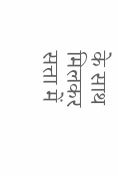के साथ मिलकर सत्ता में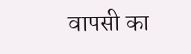वापसी का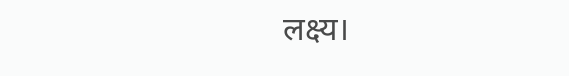लक्ष्य।